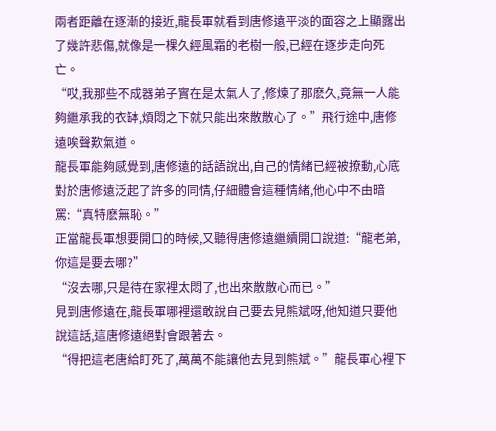兩者距離在逐漸的接近,龍長軍就看到唐修遠平淡的面容之上顯露出了幾許悲傷,就像是一棵久經風霜的老樹一般,已經在逐步走向死亡。
“哎,我那些不成器弟子實在是太氣人了,修煉了那麽久,竟無一人能夠繼承我的衣缽,煩悶之下就只能出來散散心了。”飛行途中,唐修遠唉聲歎氣道。
龍長軍能夠感覺到,唐修遠的話語說出,自己的情緒已經被撩動,心底對於唐修遠泛起了許多的同情,仔細體會這種情緒,他心中不由暗罵:“真特麽無恥。”
正當龍長軍想要開口的時候,又聽得唐修遠繼續開口說道:“龍老弟,你這是要去哪?”
“沒去哪,只是待在家裡太悶了,也出來散散心而已。”
見到唐修遠在,龍長軍哪裡還敢說自己要去見熊斌呀,他知道只要他說這話,這唐修遠絕對會跟著去。
“得把這老唐給盯死了,萬萬不能讓他去見到熊斌。”龍長軍心裡下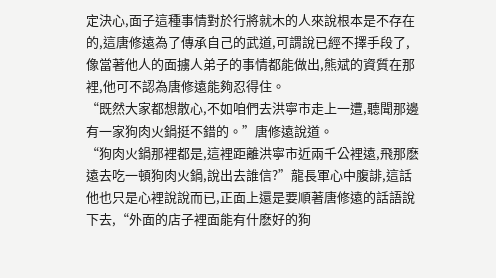定決心,面子這種事情對於行將就木的人來說根本是不存在的,這唐修遠為了傳承自己的武道,可謂說已經不擇手段了,像當著他人的面擄人弟子的事情都能做出,熊斌的資質在那裡,他可不認為唐修遠能夠忍得住。
“既然大家都想散心,不如咱們去洪寧市走上一遭,聽聞那邊有一家狗肉火鍋挺不錯的。”唐修遠說道。
“狗肉火鍋那裡都是,這裡距離洪寧市近兩千公裡遠,飛那麽遠去吃一頓狗肉火鍋,說出去誰信?”龍長軍心中腹誹,這話他也只是心裡說說而已,正面上還是要順著唐修遠的話語說下去,“外面的店子裡面能有什麽好的狗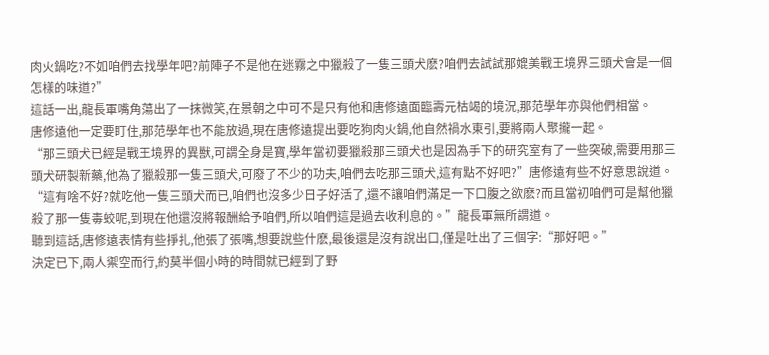肉火鍋吃?不如咱們去找學年吧?前陣子不是他在迷霧之中獵殺了一隻三頭犬麽?咱們去試試那媲美戰王境界三頭犬會是一個怎樣的味道?”
這話一出,龍長軍嘴角蕩出了一抹微笑,在景朝之中可不是只有他和唐修遠面臨壽元枯竭的境況,那范學年亦與他們相當。
唐修遠他一定要盯住,那范學年也不能放過,現在唐修遠提出要吃狗肉火鍋,他自然禍水東引,要將兩人聚攏一起。
“那三頭犬已經是戰王境界的異獸,可謂全身是寶,學年當初要獵殺那三頭犬也是因為手下的研究室有了一些突破,需要用那三頭犬研製新藥,他為了獵殺那一隻三頭犬,可廢了不少的功夫,咱們去吃那三頭犬,這有點不好吧?”唐修遠有些不好意思說道。
“這有啥不好?就吃他一隻三頭犬而已,咱們也沒多少日子好活了,還不讓咱們滿足一下口腹之欲麽?而且當初咱們可是幫他獵殺了那一隻毒蛟呢,到現在他還沒將報酬給予咱們,所以咱們這是過去收利息的。”龍長軍無所謂道。
聽到這話,唐修遠表情有些掙扎,他張了張嘴,想要說些什麽,最後還是沒有說出口,僅是吐出了三個字:“那好吧。”
決定已下,兩人禦空而行,約莫半個小時的時間就已經到了野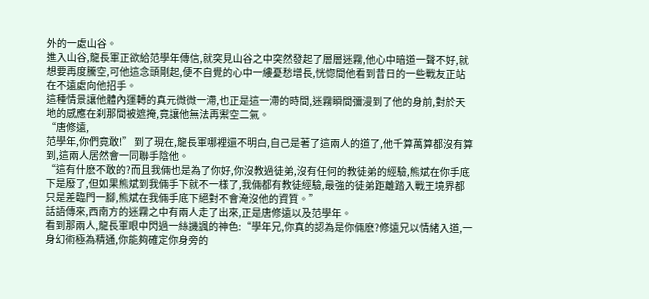外的一處山谷。
進入山谷,龍長軍正欲給范學年傳信,就突見山谷之中突然發起了層層迷霧,他心中暗道一聲不好,就想要再度騰空,可他這念頭剛起,便不自覺的心中一縷憂愁增長,恍惚間他看到昔日的一些戰友正站在不遠處向他招手。
這種情景讓他體內運轉的真元微微一滯,也正是這一滯的時間,迷霧瞬間彌漫到了他的身前,對於天地的感應在刹那間被遮掩,竟讓他無法再禦空二氣。
“唐修遠,
范學年,你們竟敢!” 到了現在,龍長軍哪裡還不明白,自己是著了這兩人的道了,他千算萬算都沒有算到,這兩人居然會一同聯手陰他。
“這有什麽不敢的?而且我倆也是為了你好,你沒教過徒弟,沒有任何的教徒弟的經驗,熊斌在你手底下是廢了,但如果熊斌到我倆手下就不一樣了,我倆都有教徒經驗,最強的徒弟距離踏入戰王境界都只是差臨門一腳,熊斌在我倆手底下絕對不會淹沒他的資質。”
話語傳來,西南方的迷霧之中有兩人走了出來,正是唐修遠以及范學年。
看到那兩人,龍長軍眼中閃過一絲譏諷的神色:“學年兄,你真的認為是你倆麽?修遠兄以情緒入道,一身幻術極為精通,你能夠確定你身旁的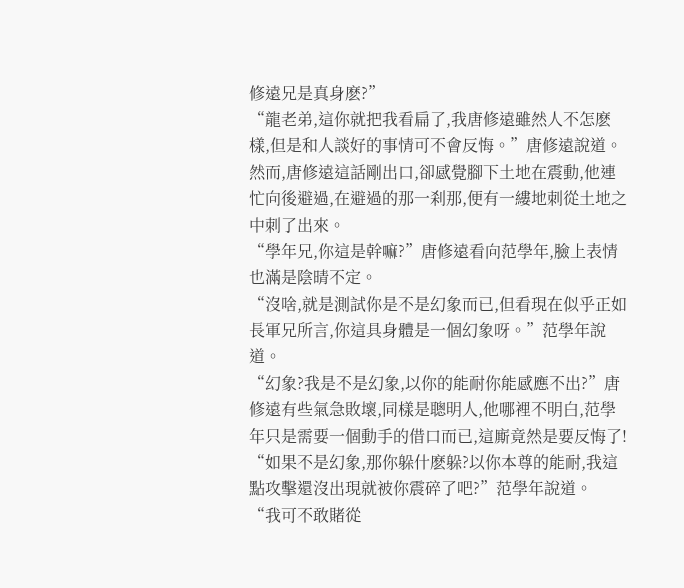修遠兄是真身麽?”
“龍老弟,這你就把我看扁了,我唐修遠雖然人不怎麽樣,但是和人談好的事情可不會反悔。”唐修遠說道。
然而,唐修遠這話剛出口,卻感覺腳下土地在震動,他連忙向後避過,在避過的那一刹那,便有一縷地刺從土地之中刺了出來。
“學年兄,你這是幹嘛?”唐修遠看向范學年,臉上表情也滿是陰晴不定。
“沒啥,就是測試你是不是幻象而已,但看現在似乎正如長軍兄所言,你這具身體是一個幻象呀。”范學年說道。
“幻象?我是不是幻象,以你的能耐你能感應不出?”唐修遠有些氣急敗壞,同樣是聰明人,他哪裡不明白,范學年只是需要一個動手的借口而已,這廝竟然是要反悔了!
“如果不是幻象,那你躲什麽躲?以你本尊的能耐,我這點攻擊還沒出現就被你震碎了吧?”范學年說道。
“我可不敢賭從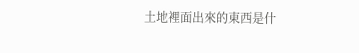土地裡面出來的東西是什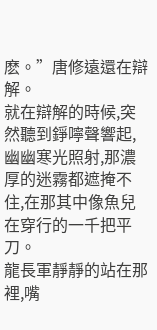麽。”唐修遠還在辯解。
就在辯解的時候,突然聽到錚嚀聲響起,幽幽寒光照射,那濃厚的迷霧都遮掩不住,在那其中像魚兒在穿行的一千把平刀。
龍長軍靜靜的站在那裡,嘴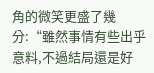角的微笑更盛了幾分:“雖然事情有些出乎意料,不過結局還是好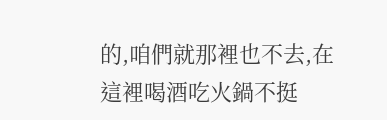的,咱們就那裡也不去,在這裡喝酒吃火鍋不挺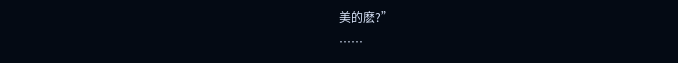美的麽?”
……